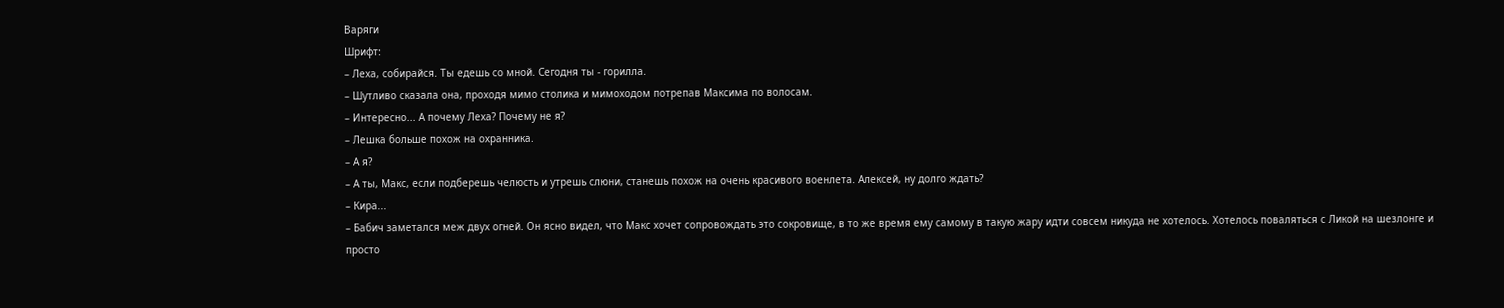Варяги
Шрифт:
– Леха, собирайся. Ты едешь со мной. Сегодня ты - горилла.
– Шутливо сказала она, проходя мимо столика и мимоходом потрепав Максима по волосам.
– Интересно... А почему Леха? Почему не я?
– Лешка больше похож на охранника.
– А я?
– А ты, Макс, если подберешь челюсть и утрешь слюни, станешь похож на очень красивого военлета. Алексей, ну долго ждать?
– Кира...
– Бабич заметался меж двух огней. Он ясно видел, что Макс хочет сопровождать это сокровище, в то же время ему самому в такую жару идти совсем никуда не хотелось. Хотелось поваляться с Ликой на шезлонге и просто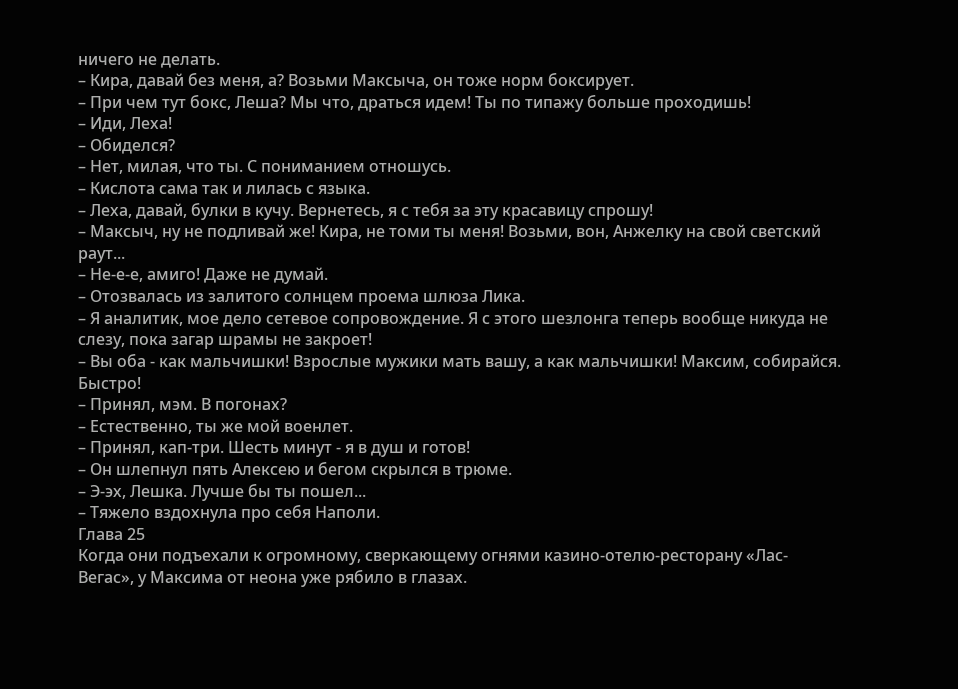ничего не делать.
– Кира, давай без меня, а? Возьми Максыча, он тоже норм боксирует.
– При чем тут бокс, Леша? Мы что, драться идем! Ты по типажу больше проходишь!
– Иди, Леха!
– Обиделся?
– Нет, милая, что ты. С пониманием отношусь.
– Кислота сама так и лилась с языка.
– Леха, давай, булки в кучу. Вернетесь, я с тебя за эту красавицу спрошу!
– Максыч, ну не подливай же! Кира, не томи ты меня! Возьми, вон, Анжелку на свой светский раут...
– Не-е-е, амиго! Даже не думай.
– Отозвалась из залитого солнцем проема шлюза Лика.
– Я аналитик, мое дело сетевое сопровождение. Я с этого шезлонга теперь вообще никуда не слезу, пока загар шрамы не закроет!
– Вы оба - как мальчишки! Взрослые мужики мать вашу, а как мальчишки! Максим, собирайся. Быстро!
– Принял, мэм. В погонах?
– Естественно, ты же мой военлет.
– Принял, кап-три. Шесть минут - я в душ и готов!
– Он шлепнул пять Алексею и бегом скрылся в трюме.
– Э-эх, Лешка. Лучше бы ты пошел...
– Тяжело вздохнула про себя Наполи.
Глава 25
Когда они подъехали к огромному, сверкающему огнями казино-отелю-ресторану «Лас-Вегас», у Максима от неона уже рябило в глазах.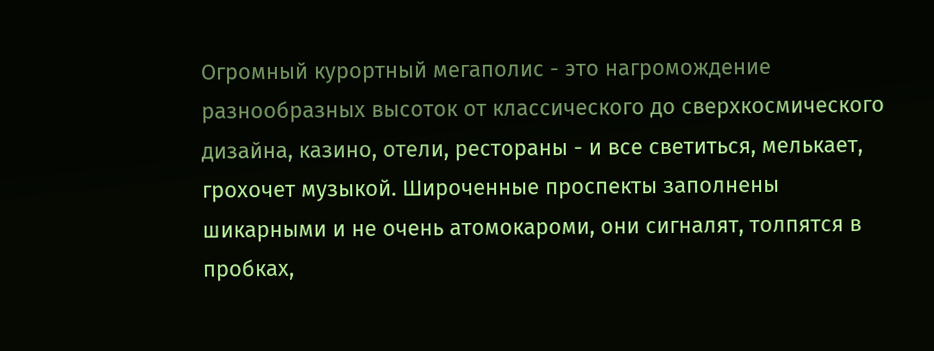Огромный курортный мегаполис - это нагромождение разнообразных высоток от классического до сверхкосмического дизайна, казино, отели, рестораны - и все светиться, мелькает, грохочет музыкой. Широченные проспекты заполнены шикарными и не очень атомокароми, они сигналят, толпятся в пробках,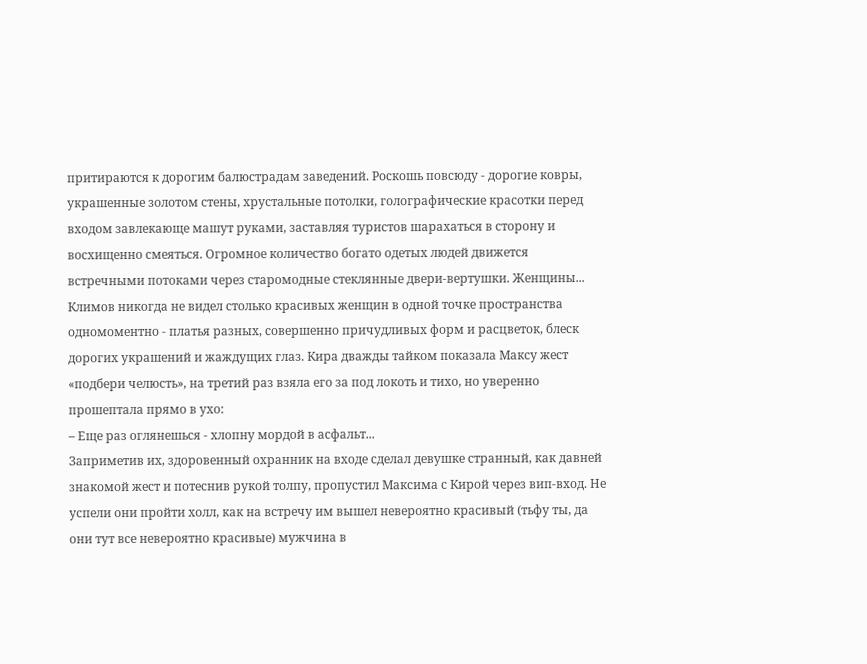притираются к дорогим балюстрадам заведений. Роскошь повсюду - дорогие ковры, украшенные золотом стены, хрустальные потолки, голографические красотки перед входом завлекающе машут руками, заставляя туристов шарахаться в сторону и восхищенно смеяться. Огромное количество богато одетых людей движется встречными потоками через старомодные стеклянные двери-вертушки. Женщины... Климов никогда не видел столько красивых женщин в одной точке пространства одномоментно - платья разных, совершенно причудливых форм и расцветок, блеск дорогих украшений и жаждущих глаз. Кира дважды тайком показала Максу жест «подбери челюсть», на третий раз взяла его за под локоть и тихо, но уверенно прошептала прямо в ухо:
– Еще раз оглянешься - хлопну мордой в асфальт...
Заприметив их, здоровенный охранник на входе сделал девушке странный, как давней знакомой жест и потеснив рукой толпу, пропустил Максима с Кирой через вип-вход. Не успели они пройти холл, как на встречу им вышел невероятно красивый (тьфу ты, да они тут все невероятно красивые) мужчина в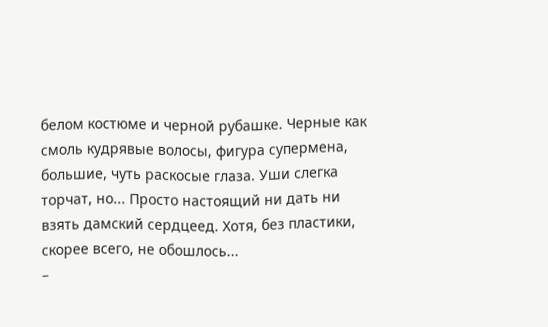белом костюме и черной рубашке. Черные как смоль кудрявые волосы, фигура супермена, большие, чуть раскосые глаза. Уши слегка торчат, но... Просто настоящий ни дать ни взять дамский сердцеед. Хотя, без пластики, скорее всего, не обошлось...
–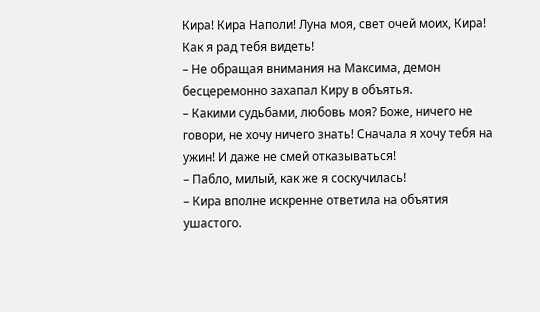Кира! Кира Наполи! Луна моя, свет очей моих, Кира! Как я рад тебя видеть!
– Не обращая внимания на Максима, демон бесцеремонно захапал Киру в объятья.
– Какими судьбами, любовь моя? Боже, ничего не говори, не хочу ничего знать! Сначала я хочу тебя на ужин! И даже не смей отказываться!
– Пабло, милый, как же я соскучилась!
– Кира вполне искренне ответила на объятия ушастого.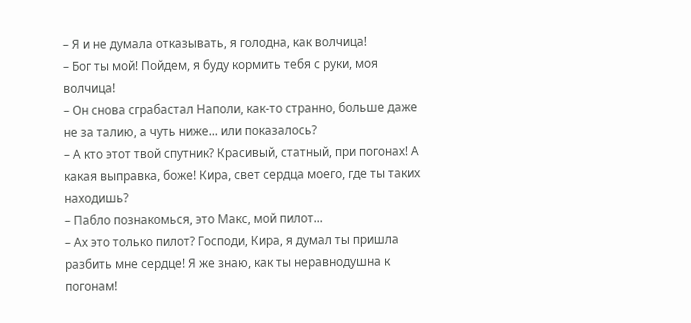– Я и не думала отказывать, я голодна, как волчица!
– Бог ты мой! Пойдем, я буду кормить тебя с руки, моя волчица!
– Он снова сграбастал Наполи, как-то странно, больше даже не за талию, а чуть ниже... или показалось?
– А кто этот твой спутник? Красивый, статный, при погонах! А какая выправка, боже! Кира, свет сердца моего, где ты таких находишь?
– Пабло познакомься, это Макс, мой пилот...
– Ах это только пилот? Господи, Кира, я думал ты пришла разбить мне сердце! Я же знаю, как ты неравнодушна к погонам!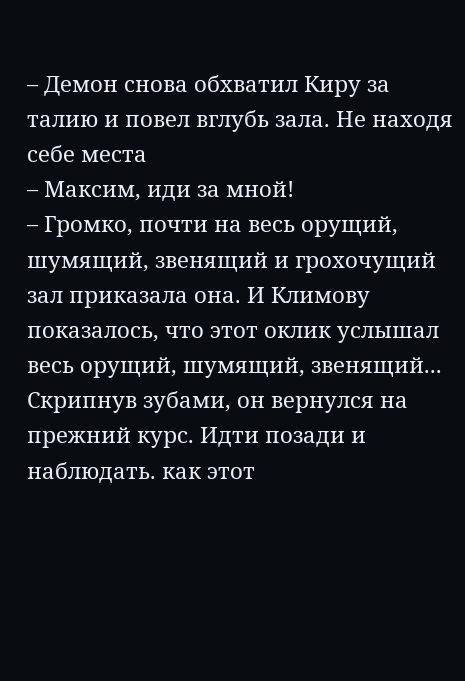– Демон снова обхватил Киру за талию и повел вглубь зала. Не находя себе места
– Максим, иди за мной!
– Громко, почти на весь орущий, шумящий, звенящий и грохочущий зал приказала она. И Климову показалось, что этот оклик услышал весь орущий, шумящий, звенящий... Скрипнув зубами, он вернулся на прежний курс. Идти позади и наблюдать. как этот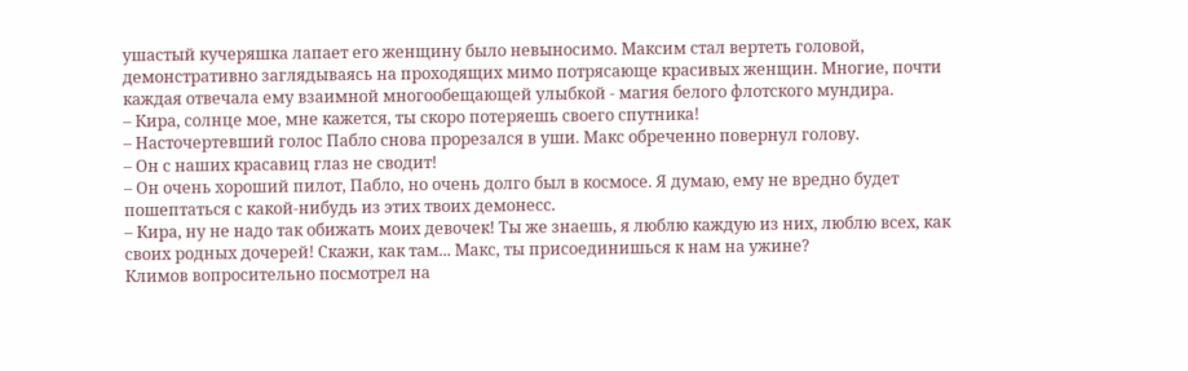ушастый кучеряшка лапает его женщину было невыносимо. Максим стал вертеть головой, демонстративно заглядываясь на проходящих мимо потрясающе красивых женщин. Многие, почти каждая отвечала ему взаимной многообещающей улыбкой - магия белого флотского мундира.
– Кира, солнце мое, мне кажется, ты скоро потеряешь своего спутника!
– Насточертевший голос Пабло снова прорезался в уши. Макс обреченно повернул голову.
– Он с наших красавиц глаз не сводит!
– Он очень хороший пилот, Пабло, но очень долго был в космосе. Я думаю, ему не вредно будет пошептаться с какой-нибудь из этих твоих демонесс.
– Кира, ну не надо так обижать моих девочек! Ты же знаешь, я люблю каждую из них, люблю всех, как своих родных дочерей! Скажи, как там... Макс, ты присоединишься к нам на ужине?
Климов вопросительно посмотрел на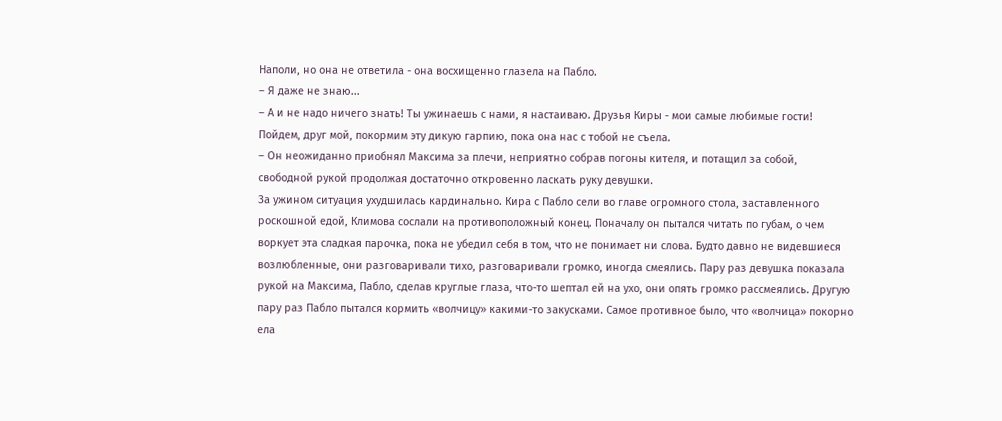Наполи, но она не ответила - она восхищенно глазела на Пабло.
– Я даже не знаю...
– А и не надо ничего знать! Ты ужинаешь с нами, я настаиваю. Друзья Киры - мои самые любимые гости! Пойдем, друг мой, покормим эту дикую гарпию, пока она нас с тобой не съела.
– Он неожиданно приобнял Максима за плечи, неприятно собрав погоны кителя, и потащил за собой, свободной рукой продолжая достаточно откровенно ласкать руку девушки.
За ужином ситуация ухудшилась кардинально. Кира с Пабло сели во главе огромного стола, заставленного роскошной едой, Климова сослали на противоположный конец. Поначалу он пытался читать по губам, о чем воркует эта сладкая парочка, пока не убедил себя в том, что не понимает ни слова. Будто давно не видевшиеся возлюбленные, они разговаривали тихо, разговаривали громко, иногда смеялись. Пару раз девушка показала рукой на Максима, Пабло, сделав круглые глаза, что-то шептал ей на ухо, они опять громко рассмеялись. Другую пару раз Пабло пытался кормить «волчицу» какими-то закусками. Самое противное было, что «волчица» покорно ела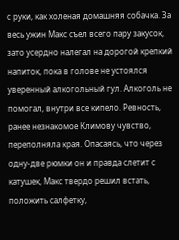с руки, как холеная домашняя собачка. За весь ужин Макс съел всего пару закусок, зато усердно налегал на дорогой крепкий напиток, пока в голове не устоялся уверенный алкогольный гул. Алкоголь не помогал, внутри все кипело. Ревность, ранее незнакомое Климову чувство, переполняла края. Опасаясь, что через одну-две рюмки он и правда слетит с катушек, Макс твердо решил встать, положить салфетку,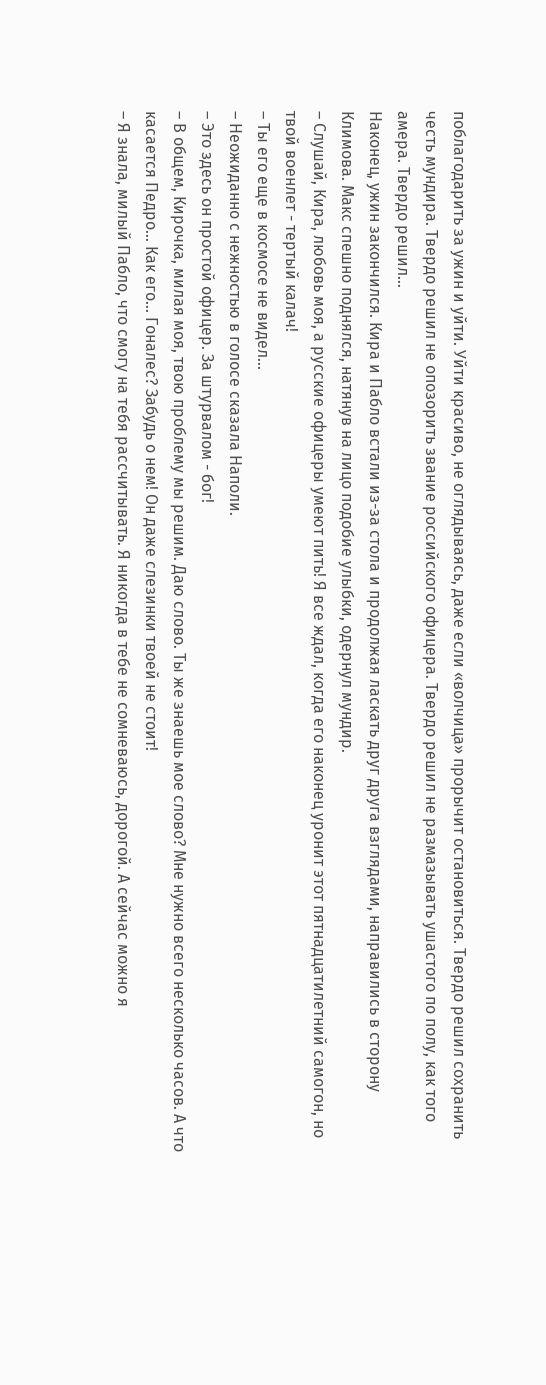поблагодарить за ужин и уйти. Уйти красиво, не оглядываясь, даже если «волчица» прорычит остановиться. Твердо решил сохранить честь мундира. Твердо решил не опозорить звание российского офицера. Твердо решил не размазывать ушастого по полу, как того амера. Твердо решил...
Наконец, ужин закончился. Кира и Пабло встали из-за стола и продолжая ласкать друг друга взглядами, направились в сторону Климова. Макс спешно поднялся, натянув на лицо подобие улыбки, одернул мундир.
– Слушай, Кира, любовь моя, а русские офицеры умеют пить! Я все ждал, когда его наконец уронит этот пятнадцатилетний самогон, но твой военлет - тертый калач!
– Ты его еще в космосе не видел...
– Неожиданно с нежностью в голосе сказала Наполи.
– Это здесь он простой офицер. За штурвалом - бог!
– В общем, Кирочка, милая моя, твою проблему мы решим. Даю слово. Ты же знаешь мое слово? Мне нужно всего несколько часов. А что касается Педро... Как его... Гоналес? Забудь о нем! Он даже слезинки твоей не стоит!
– Я знала, милый Пабло, что смогу на тебя рассчитывать. Я никогда в тебе не сомневаюсь, дорогой. А сейчас можно я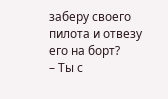заберу своего пилота и отвезу его на борт?
– Ты с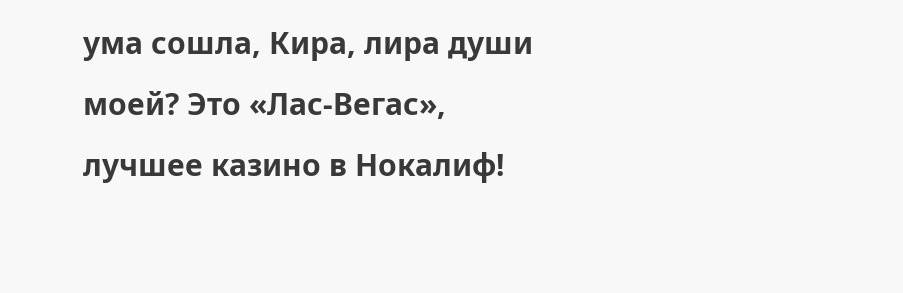ума сошла, Кира, лира души моей? Это «Лас-Вегас», лучшее казино в Нокалиф!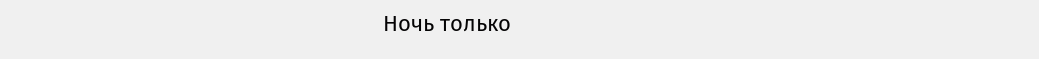Ночь только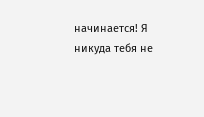начинается! Я никуда тебя не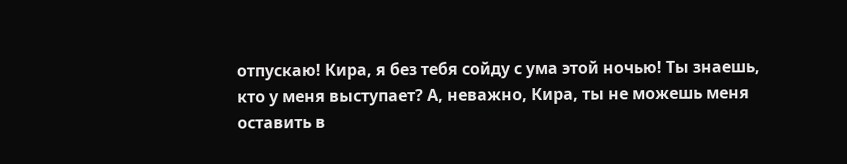отпускаю! Кира, я без тебя сойду с ума этой ночью! Ты знаешь, кто у меня выступает? А, неважно, Кира, ты не можешь меня оставить в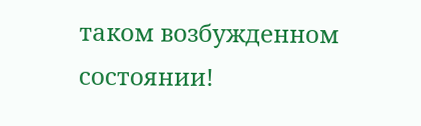таком возбужденном состоянии!